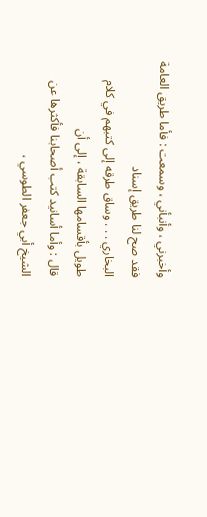وأخبرني ، وأنبأني ، وسمعت : فأما طريق العامة فقد صح لنا طريق إسناد
البخاري . . . وساق طرقه إلى كتبهم في كلام طويل بأقسامها السابقة ، إلى أن
قال : وأما أسانيد كتب أصحابنا فأكثرها عن الشيخ أبي جعفر الطوسي ،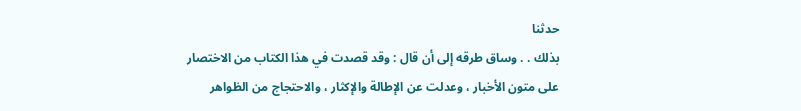حدثنا
بذلك . . وساق طرقه إلى أن قال : وقد قصدت في هذا الكتاب من الاختصار
على متون الأخبار ، وعدلت عن الإطالة والإكثار ، والاحتجاج من الظواهر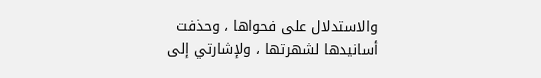والاستدلال على فحواها ، وحذفت أسانيدها لشهرتها ، ولإشارتي إلى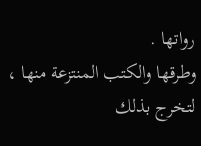رواتها .
وطرقها والكتب المنتزعة منها ، لتخرج بذلك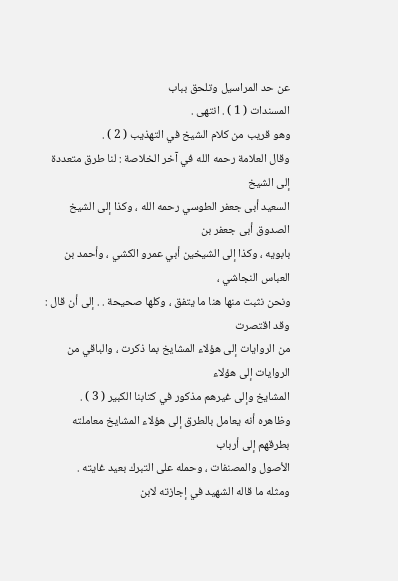عن حد المراسيل وتلحق بباب
المسندات ( 1 ) . انتهى .
وهو قريب من كلام الشيخ في التهذيب ( 2 ) .
وقال العلامة رحمه الله في آخر الخلاصة : لنا طرق متعددة إلى الشيخ
السعيد أبى جعفر الطوسي رحمه الله ، وكذا إلى الشيخ الصدوق أبى جعفر بن
بابويه ، وكذا إلى الشيخين أبي عمرو الكشي ، وأحمد بن العباس النجاشي ،
ونحن نثبت منها هنا ما يتفق ، وكلها صحيحة . . إلى أن قال : وقد اقتصرت
من الروايات إلى هؤلاء المشايخ بما ذكرت ، والباقي من الروايات إلى هؤلاء
المشايخ وإلى غيرهم مذكور في كتابنا الكبير ( 3 ) .
وظاهره أنه يعامل بالطرق إلى هؤلاء المشايخ معاملته بطرقهم إلى أرباب
الأصول والمصنفات ، وحمله على التبرك بعيد غايته .
ومثله ما قاله الشهيد في إجازته لابن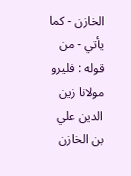الخازن - كما يأتي - من قوله : فليرو
مولانا زين الدين علي بن الخازن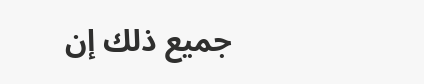جميع ذلك إن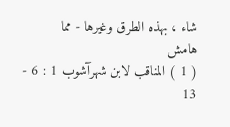شاء ، بهذه الطرق وغيرها - مما
هامش
( 1 ) المناقب لابن شهرآشوب 1 : 6 - 13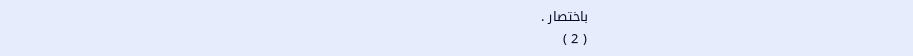باختصار .
( 2 )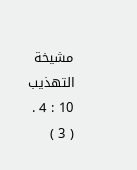مشيخة التهذيب 10 : 4 .
( 3 )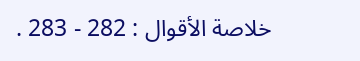خلاصة الأقوال : 282 - 283 .